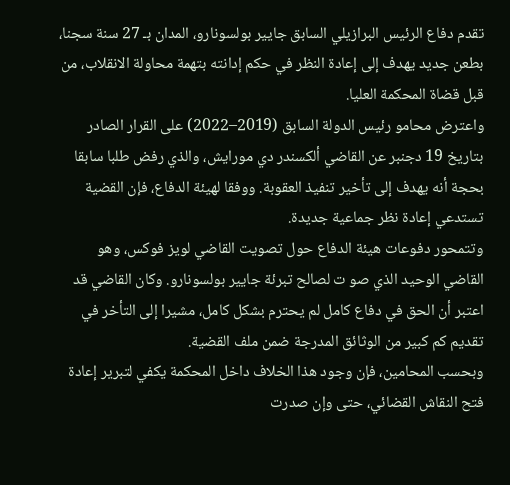تقدم دفاع الرئيس البرازيلي السابق جايير بولسونارو، المدان بـ 27 سنة سجنا، بطعن جديد يهدف إلى إعادة النظر في حكم إدانته بتهمة محاولة الانقلاب، من قبل قضاة المحكمة العليا.
واعترض محامو رئيس الدولة السابق (2019–2022) على القرار الصادر بتاريخ 19 دجنبر عن القاضي ألكسندر دي مورايش، والذي رفض طلبا سابقا بحجة أنه يهدف إلى تأخير تنفيذ العقوبة. ووفقا لهيئة الدفاع، فإن القضية تستدعي إعادة نظر جماعية جديدة.
وتتمحور دفوعات هيئة الدفاع حول تصويت القاضي لويز فوكس، وهو القاضي الوحيد الذي صو ت لصالح تبرئة جايير بولسونارو. وكان القاضي قد اعتبر أن الحق في دفاع كامل لم يحترم بشكل كامل، مشيرا إلى التأخر في تقديم كم كبير من الوثائق المدرجة ضمن ملف القضية.
وبحسب المحامين، فإن وجود هذا الخلاف داخل المحكمة يكفي لتبرير إعادة فتح النقاش القضائي، حتى وإن صدرت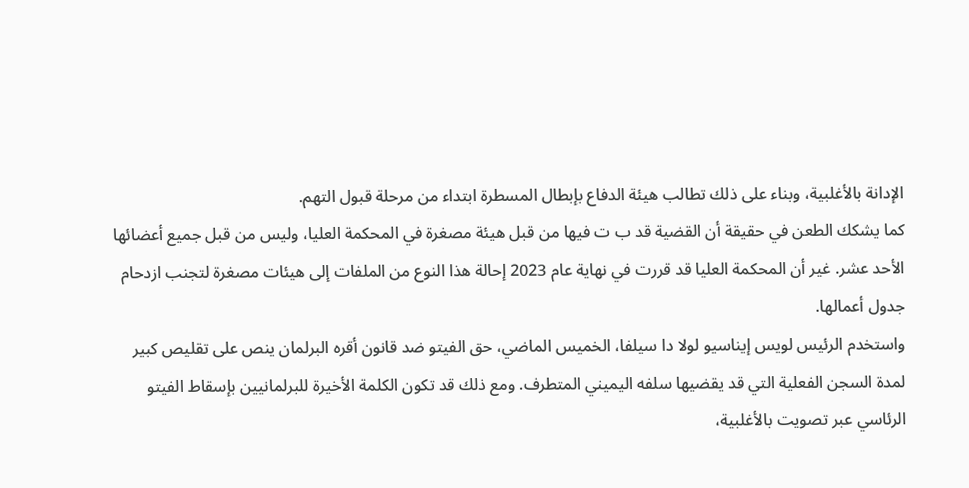الإدانة بالأغلبية، وبناء على ذلك تطالب هيئة الدفاع بإبطال المسطرة ابتداء من مرحلة قبول التهم.
كما يشكك الطعن في حقيقة أن القضية قد ب ت فيها من قبل هيئة مصغرة في المحكمة العليا، وليس من قبل جميع أعضائها الأحد عشر. غير أن المحكمة العليا قد قررت في نهاية عام 2023 إحالة هذا النوع من الملفات إلى هيئات مصغرة لتجنب ازدحام جدول أعمالها.
واستخدم الرئيس لويس إيناسيو لولا دا سيلفا، الخميس الماضي، حق الفيتو ضد قانون أقره البرلمان ينص على تقليص كبير لمدة السجن الفعلية التي قد يقضيها سلفه اليميني المتطرف. ومع ذلك قد تكون الكلمة الأخيرة للبرلمانيين بإسقاط الفيتو الرئاسي عبر تصويت بالأغلبية،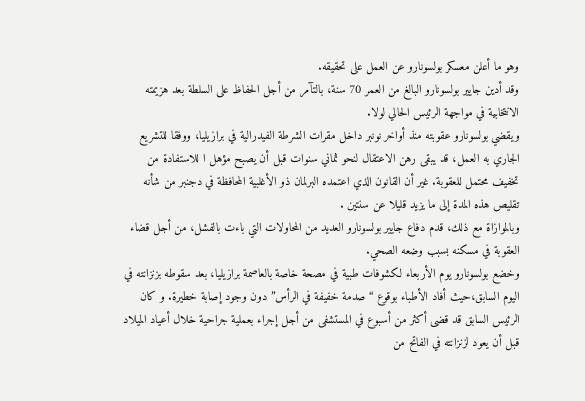وهو ما أعلن معسكر بولسونارو عن العمل على تحقيقه.
وقد أدين جايير بولسونارو البالغ من العمر 70 سنة، بالتآمر من أجل الحفاظ على السلطة بعد هزيمته الانتخابية في مواجهة الرئيس الحالي لولا.
ويقضي بولسونارو عقوبته منذ أواخر نونبر داخل مقرات الشرطة الفيدرالية في برازيليا، ووفقا للتشريع الجاري به العمل، قد يبقى رهن الاعتقال لنحو ثماني سنوات قبل أن يصبح مؤهل ا للاستفادة من تخفيف محتمل للعقوبة. غير أن القانون الذي اعتمده البرلمان ذو الأغلبية المحافظة في دجنبر من شأنه تقليص هذه المدة إلى ما يزيد قليلا عن سنتين .
وبالموازاة مع ذلك، قدم دفاع جايير بولسونارو العديد من المحاولات التي باءت بالفشل، من أجل قضاء العقوبة في مسكنه بسبب وضعه الصحي.
وخضع بولسونارو يوم الأربعاء لكشوفات طبية في مصحة خاصة بالعاصمة برازيليا، بعد سقوطه بزنزانته في اليوم السابق،حيث أفاد الأطباء بوقوع “صدمة خفيفة في الرأس” دون وجود إصابة خطيرة. و كان الرئيس السابق قد قضى أكثر من أسبوع في المستشفى من أجل إجراء بعملية جراحية خلال أعياد الميلاد قبل أن يعود لزنزانته في الفاتح من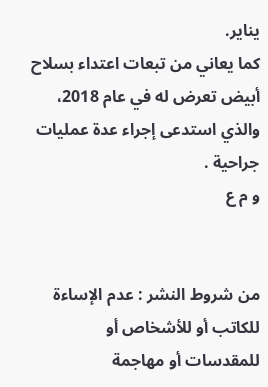يناير.
كما يعاني من تبعات اعتداء بسلاح أبيض تعرض له في عام 2018، والذي استدعى إجراء عدة عمليات جراحية .
و م ع


من شروط النشر : عدم الإساءة للكاتب أو للأشخاص أو للمقدسات أو مهاجمة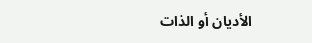الأديان أو الذات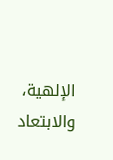الإلهية، والابتعاد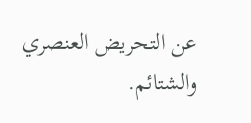عن التحريض العنصري والشتائم.